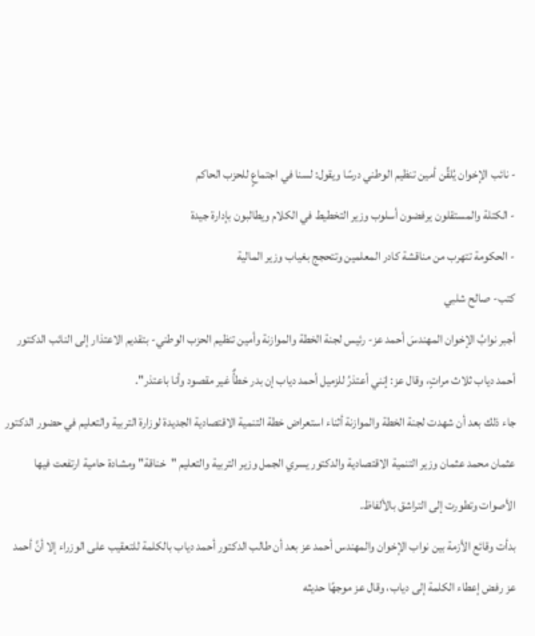- نائب الإخوان يُلقِّن أمين تنظيم الوطني درسًا ويقول: لسنا في اجتماعٍ للحزب الحاكم
- الكتلة والمستقلون يرفضون أسلوب وزير التخطيط في الكلام ويطالبون بإدارة جيدة
- الحكومة تتهرب من مناقشة كادر المعلمين وتتحجج بغياب وزير المالية
كتب- صالح شلبي
أجبر نوابُ الإخوان المهندسَ أحمد عز- رئيس لجنة الخطة والموازنة وأمين تنظيم الحزب الوطني- بتقديم الاعتذار إلى النائب الدكتور أحمد دياب ثلاث مراتٍ، وقال عز: إنني أعتذرُ للزميل أحمد دياب إن بدر خطأٌ غير مقصود وأنا باعتذر".
جاء ذلك بعد أن شهدت لجنة الخطة والموازنة أثناء استعراض خطة التنمية الاقتصادية الجديدة لوزارة التربية والتعليم في حضور الدكتور عثمان محمد عثمان وزير التنمية الاقتصادية والدكتور يسري الجمل وزير التربية والتعليم "خناقة" ومشادة حامية ارتفعت فيها الأصوات وتطورت إلى التراشق بالألفاظ.
بدأت وقائع الأزمة بين نواب الإخوان والمهندس أحمد عز بعد أن طالب الدكتور أحمد دياب بالكلمة للتعقيب على الوزراء إلا أنَّ أحمد عز رفض إعطاء الكلمة إلى دياب، وقال عز موجهًا حديثه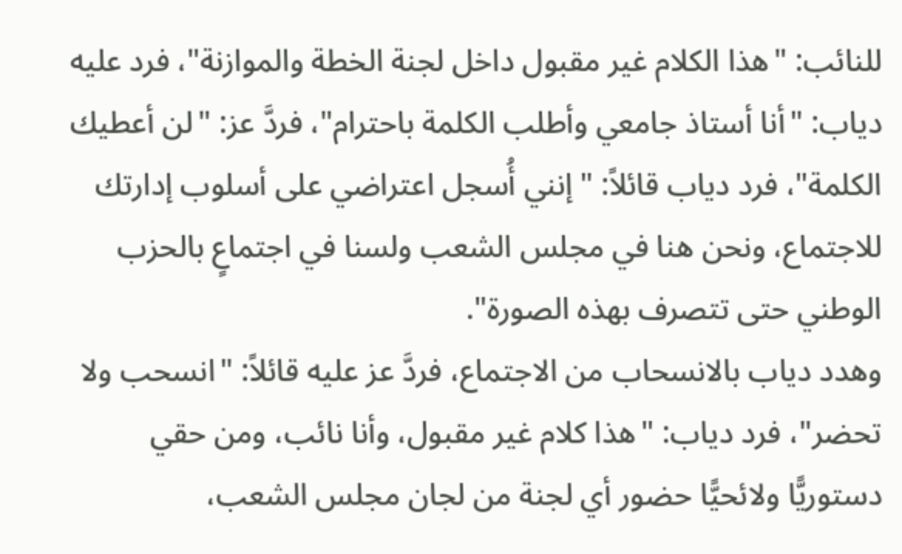للنائب: "هذا الكلام غير مقبول داخل لجنة الخطة والموازنة"، فرد عليه دياب: "أنا أستاذ جامعي وأطلب الكلمة باحترام"، فردَّ عز: "لن أعطيك الكلمة"، فرد دياب قائلاً: "إنني أُسجل اعتراضي على أسلوب إدارتك للاجتماع، ونحن هنا في مجلس الشعب ولسنا في اجتماعٍ بالحزب الوطني حتى تتصرف بهذه الصورة".
وهدد دياب بالانسحاب من الاجتماع، فردَّ عز عليه قائلاً: "انسحب ولا تحضر"، فرد دياب: "هذا كلام غير مقبول، وأنا نائب، ومن حقي دستوريًّا ولائحيًّا حضور أي لجنة من لجان مجلس الشعب،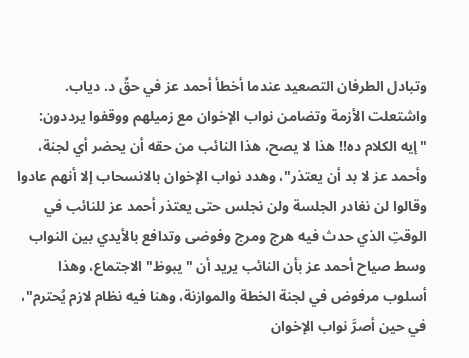وتبادل الطرفان التصعيد عندما أخطأ أحمد عز في حقِّ د. دياب.
واشتعلت الأزمة وتضامن نواب الإخوان مع زميلهم ووقفوا يرددون: "إيه الكلام ده!! هذا لا يصح، هذا النائب من حقه أن يحضر أي لجنة، وأحمد عز لا بد أن يعتذر"، وهدد نواب الإخوان بالانسحاب إلا أنهم عادوا وقالوا لن نغادر الجلسة ولن نجلس حتى يعتذر أحمد عز للنائب في الوقتِ الذي حدث فيه هرج ومرج وفوضى وتدافع بالأيدي بين النواب وسط صياح أحمد عز بأن النائب يريد أن "يبوظ" الاجتماع، وهذا أسلوب مرفوض في لجنة الخطة والموازنة، وهنا فيه نظام لازم يُحترم"، في حين أصرَّ نواب الإخوان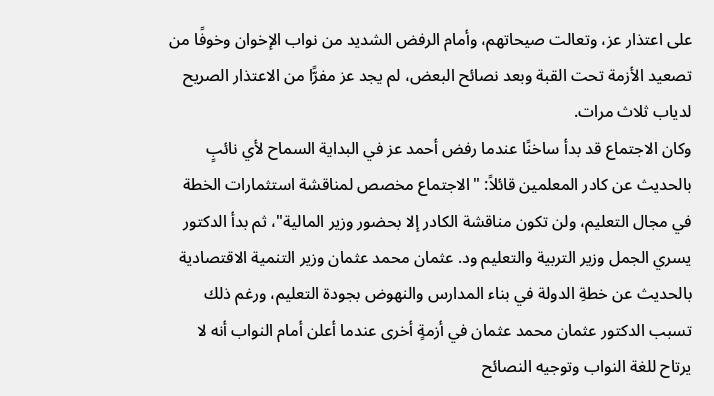على اعتذار عز، وتعالت صيحاتهم، وأمام الرفض الشديد من نواب الإخوان وخوفًا من تصعيد الأزمة تحت القبة وبعد نصائح البعض، لم يجد عز مفرًّا من الاعتذار الصريح لدياب ثلاث مرات.
وكان الاجتماع قد بدأ ساخنًا عندما رفض أحمد عز في البداية السماح لأي نائبٍ بالحديث عن كادر المعلمين قائلاً: "الاجتماع مخصص لمناقشة استثمارات الخطة في مجال التعليم، ولن تكون مناقشة الكادر إلا بحضور وزير المالية"، ثم بدأ الدكتور يسري الجمل وزير التربية والتعليم ود. عثمان محمد عثمان وزير التنمية الاقتصادية بالحديث عن خطةِ الدولة في بناء المدارس والنهوض بجودة التعليم، ورغم ذلك تسبب الدكتور عثمان محمد عثمان في أزمةٍ أخرى عندما أعلن أمام النواب أنه لا يرتاح للغة النواب وتوجيه النصائح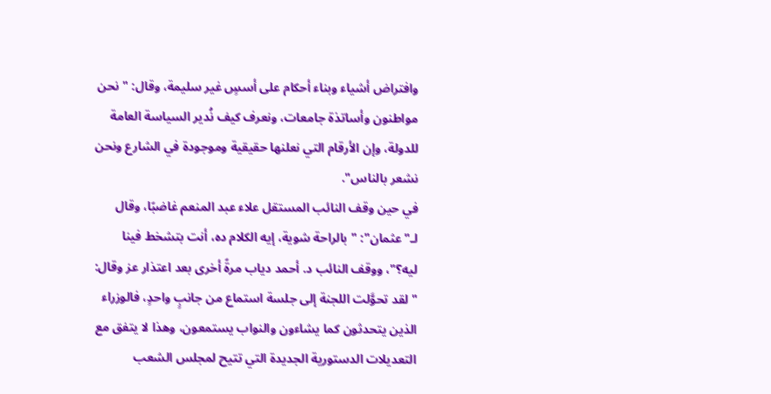وافتراض أشياء وبناء أحكام على أسسٍ غير سليمة، وقال: "نحن مواطنون وأساتذة جامعات، ونعرف كيف نُدير السياسة العامة للدولة، وإن الأرقام التي نعلنها حقيقية وموجودة في الشارع ونحن نشعر بالناس".
في حين وقف النائب المستقل علاء عبد المنعم غاضبًا، وقال لـ"عثمان": "بالراحة شوية، إيه الكلام ده، أنت بتشخط فينا ليه؟"، ووقف النائب د. أحمد دياب مرةً أخرى بعد اعتذار عز وقال: "لقد تحوَّلت اللجنة إلى جلسة استماع من جانبٍ واحدٍ، فالوزراء الذين يتحدثون كما يشاءون والنواب يستمعون، وهذا لا يتفق مع التعديلات الدستورية الجديدة التي تتيح لمجلس الشعب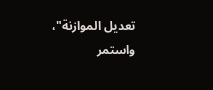تعديل الموازنة"، واستمر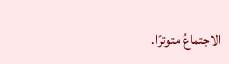الاجتماعُ متوترًا.